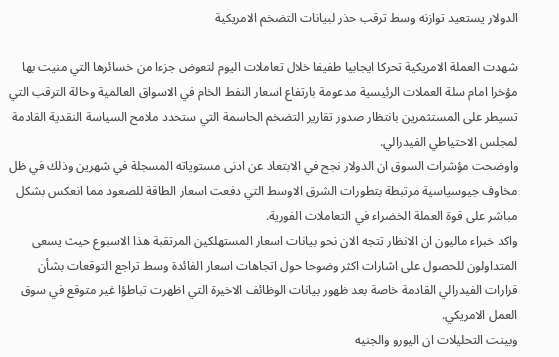الدولار يستعيد توازنه وسط ترقب حذر لبيانات التضخم الامريكية

شهدت العملة الامريكية تحركا ايجابيا طفيفا خلال تعاملات اليوم لتعوض جزءا من خسائرها التي منيت بها مؤخرا امام سلة العملات الرئيسية مدعومة بارتفاع اسعار النفط الخام في الاسواق العالمية وحالة الترقب التي تسيطر على المستثمرين بانتظار صدور تقارير التضخم الحاسمة التي ستحدد ملامح السياسة النقدية القادمة لمجلس الاحتياطي الفيدرالي.
واوضحت مؤشرات السوق ان الدولار نجح في الابتعاد عن ادنى مستوياته المسجلة في شهرين وذلك في ظل مخاوف جيوسياسية مرتبطة بتطورات الشرق الاوسط التي دفعت اسعار الطاقة للصعود مما انعكس بشكل مباشر على قوة العملة الخضراء في التعاملات الفورية.
واكد خبراء ماليون ان الانظار تتجه الان نحو بيانات اسعار المستهلكين المرتقبة هذا الاسبوع حيث يسعى المتداولون للحصول على اشارات اكثر وضوحا حول اتجاهات اسعار الفائدة وسط تراجع التوقعات بشأن قرارات الفيدرالي القادمة خاصة بعد ظهور بيانات الوظائف الاخيرة التي اظهرت تباطؤا غير متوقع في سوق العمل الامريكي.
وبينت التحليلات ان اليورو والجنيه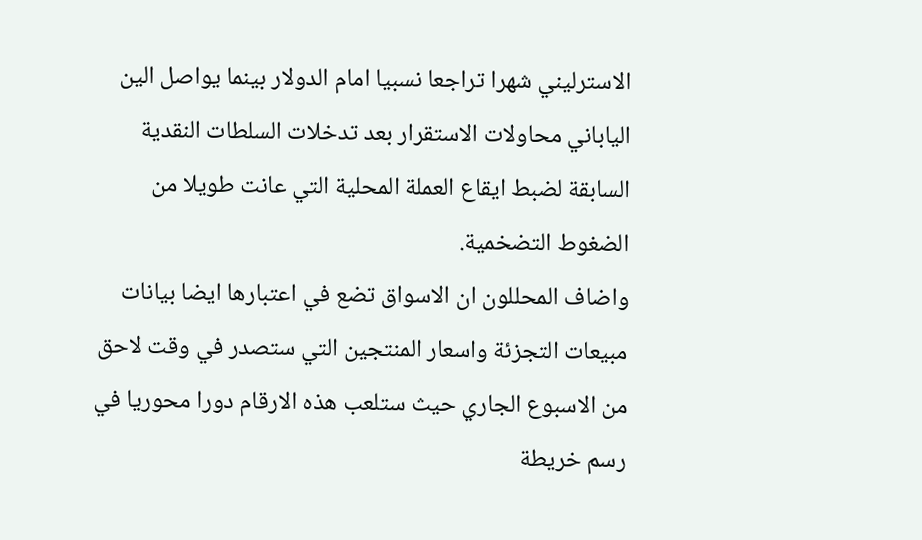الاسترليني شهرا تراجعا نسبيا امام الدولار بينما يواصل الين الياباني محاولات الاستقرار بعد تدخلات السلطات النقدية السابقة لضبط ايقاع العملة المحلية التي عانت طويلا من الضغوط التضخمية.
واضاف المحللون ان الاسواق تضع في اعتبارها ايضا بيانات مبيعات التجزئة واسعار المنتجين التي ستصدر في وقت لاحق من الاسبوع الجاري حيث ستلعب هذه الارقام دورا محوريا في رسم خريطة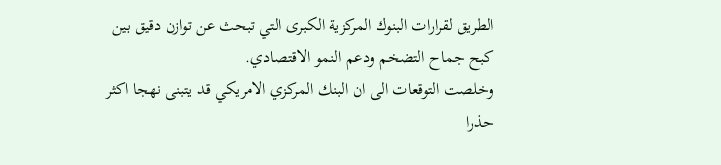الطريق لقرارات البنوك المركزية الكبرى التي تبحث عن توازن دقيق بين كبح جماح التضخم ودعم النمو الاقتصادي.
وخلصت التوقعات الى ان البنك المركزي الامريكي قد يتبنى نهجا اكثر حذرا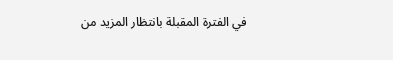في الفترة المقبلة بانتظار المزيد من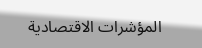المؤشرات الاقتصادية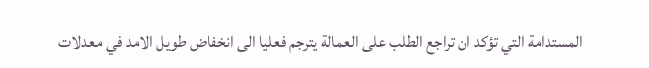المستدامة التي تؤكد ان تراجع الطلب على العمالة يترجم فعليا الى انخفاض طويل الامد في معدلات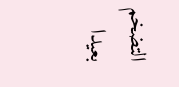التضخم بعيدا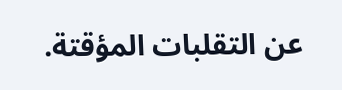عن التقلبات المؤقتة.